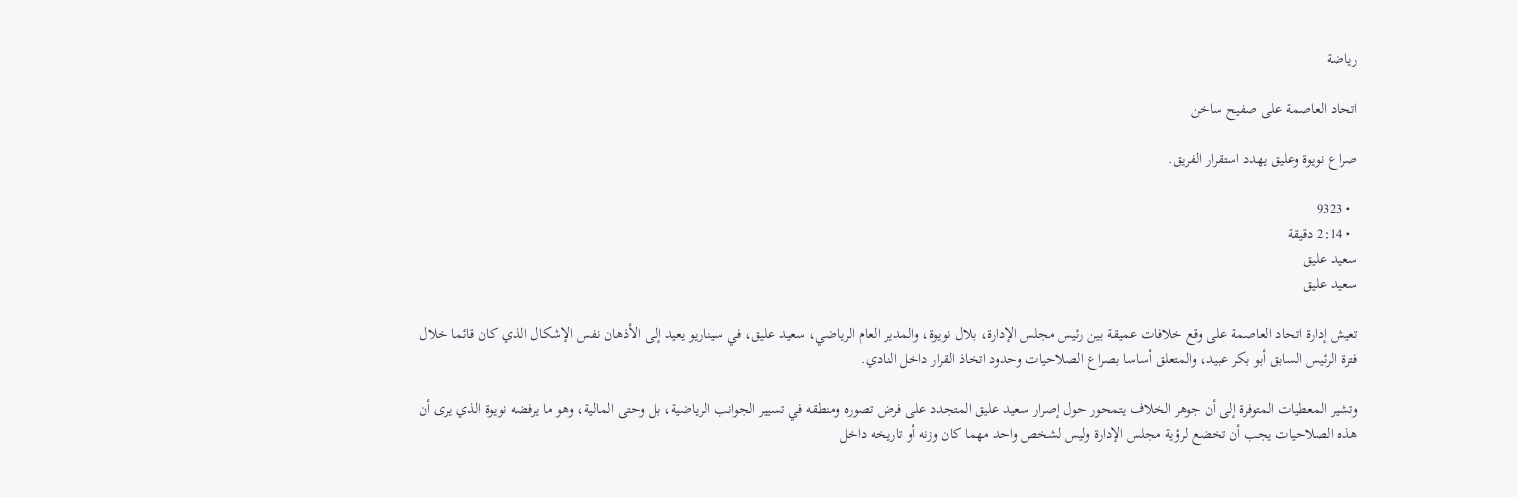رياضة

اتحاد العاصمة على صفيح ساخن

صراع نويوة وعليق يهدد استقرار الفريق.

  • 9323
  • 2:14 دقيقة
سعيد عليق
سعيد عليق

تعيش إدارة اتحاد العاصمة على وقع خلافات عميقة بين رئيس مجلس الإدارة، بلال نويوة، والمدير العام الرياضي، سعيد عليق، في سيناريو يعيد إلى الأذهان نفس الإشكال الذي كان قائما خلال فترة الرئيس السابق أبو بكر عبيد، والمتعلق أساسا بصراع الصلاحيات وحدود اتخاذ القرار داخل النادي.

وتشير المعطيات المتوفرة إلى أن جوهر الخلاف يتمحور حول إصرار سعيد عليق المتجدد على فرض تصوره ومنطقه في تسيير الجوانب الرياضية، بل وحتى المالية، وهو ما يرفضه نويوة الذي يرى أن هذه الصلاحيات يجب أن تخضع لرؤية مجلس الإدارة وليس لشخص واحد مهما كان وزنه أو تاريخه داخل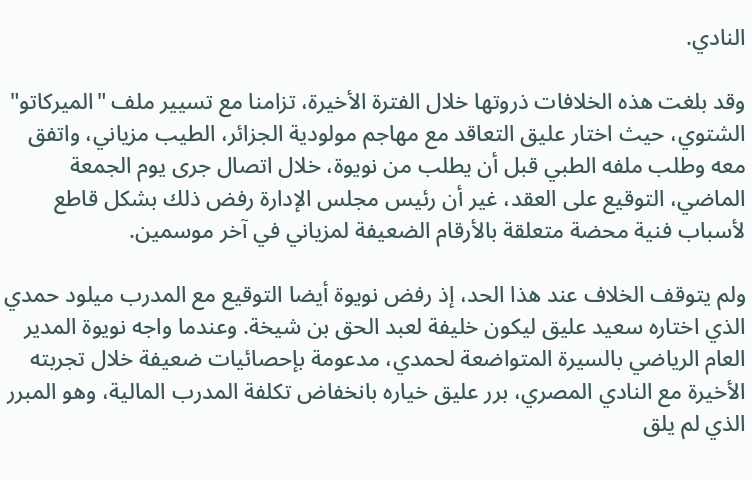النادي.

وقد بلغت هذه الخلافات ذروتها خلال الفترة الأخيرة، تزامنا مع تسيير ملف "الميركاتو" الشتوي، حيث اختار عليق التعاقد مع مهاجم مولودية الجزائر، الطيب مزياني، واتفق معه وطلب ملفه الطبي قبل أن يطلب من نويوة، خلال اتصال جرى يوم الجمعة الماضي، التوقيع على العقد، غير أن رئيس مجلس الإدارة رفض ذلك بشكل قاطع لأسباب فنية محضة متعلقة بالأرقام الضعيفة لمزياني في آخر موسمين.

ولم يتوقف الخلاف عند هذا الحد، إذ رفض نويوة أيضا التوقيع مع المدرب ميلود حمدي الذي اختاره سعيد عليق ليكون خليفة لعبد الحق بن شيخة. وعندما واجه نويوة المدير العام الرياضي بالسيرة المتواضعة لحمدي، مدعومة بإحصائيات ضعيفة خلال تجربته الأخيرة مع النادي المصري، برر عليق خياره بانخفاض تكلفة المدرب المالية، وهو المبرر الذي لم يلق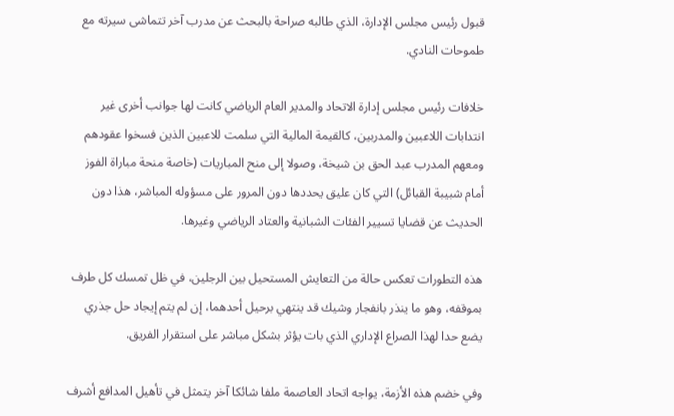قبول رئيس مجلس الإدارة، الذي طالبه صراحة بالبحث عن مدرب آخر تتماشى سيرته مع طموحات النادي.

خلافات رئيس مجلس إدارة الاتحاد والمدير العام الرياضي كانت لها جوانب أخرى غير انتدابات اللاعبين والمدربين، كالقيمة المالية التي سلمت للاعبين الذين فسخوا عقودهم ومعهم المدرب عبد الحق بن شيخة، وصولا إلى منح المباريات (خاصة منحة مباراة الفوز أمام شبيبة القبائل) التي كان عليق يحددها دون المرور على مسؤوله المباشر، هذا دون الحديث عن قضايا تسيير الفئات الشبانية والعتاد الرياضي وغيرها.

هذه التطورات تعكس حالة من التعايش المستحيل بين الرجلين، في ظل تمسك كل طرف بموقفه، وهو ما ينذر بانفجار وشيك قد ينتهي برحيل أحدهما، إن لم يتم إيجاد حل جذري يضع حدا لهذا الصراع الإداري الذي بات يؤثر بشكل مباشر على استقرار الفريق.

وفي خضم هذه الأزمة، يواجه اتحاد العاصمة ملفا شائكا آخر يتمثل في تأهيل المدافع أشرف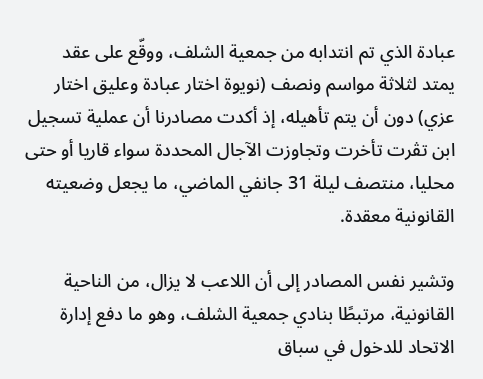عبادة الذي تم انتدابه من جمعية الشلف، ووقّع على عقد يمتد لثلاثة مواسم ونصف (نويوة اختار عبادة وعليق اختار عزي) دون أن يتم تأهيله، إذ أكدت مصادرنا أن عملية تسجيل ابن تڤرت تأخرت وتجاوزت الآجال المحددة سواء قاريا أو حتى محليا، منتصف ليلة 31 جانفي الماضي، ما يجعل وضعيته القانونية معقدة.

وتشير نفس المصادر إلى أن اللاعب لا يزال، من الناحية القانونية، مرتبطًا بنادي جمعية الشلف، وهو ما دفع إدارة الاتحاد للدخول في سباق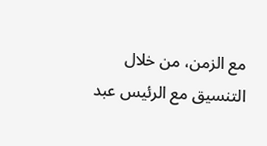مع الزمن، من خلال التنسيق مع الرئيس عبد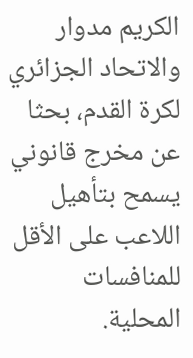الكريم مدوار والاتحاد الجزائري لكرة القدم، بحثا عن مخرج قانوني يسمح بتأهيل اللاعب على الأقل للمنافسات المحلية.